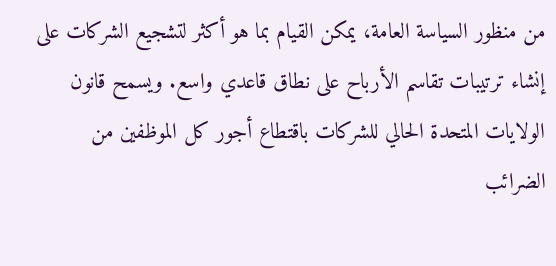من منظور السياسة العامة، يمكن القيام بما هو أكثر لتشجيع الشركات على إنشاء ترتيبات تقاسم الأرباح على نطاق قاعدي واسع. ويسمح قانون الولايات المتحدة الحالي للشركات باقتطاع أجور كل الموظفين من الضرائب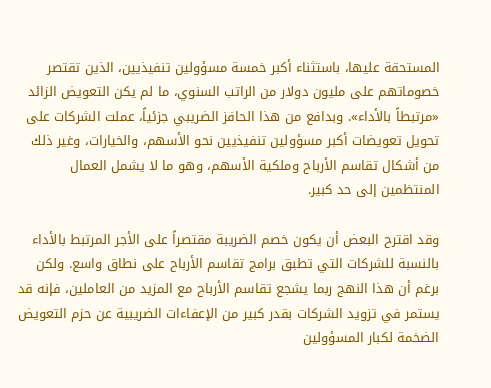المستحقة عليها، باستثناء أكبر خمسة مسؤولين تنفيذيين، الذين تقتصر خصوماتهم على مليون دولار من الراتب السنوي، ما لم يكن التعويض الزائد «مرتبطاً بالأداء». وبدافع من هذا الحافز الضريبي جزئياً، عملت الشركات على تحويل تعويضات أكبر مسؤولين تنفيذيين نحو الأسهم، والخيارات، وغير ذلك من أشكال تقاسم الأرباح وملكية الأسهم، وهو ما لا يشمل العمال المنتظمين إلى حد كبير.

وقد اقترح البعض أن يكون خصم الضريبة مقتصراً على الأجر المرتبط بالأداء بالنسبة للشركات التي تطبق برامج تقاسم الأرباح على نطاق واسع. ولكن برغم أن هذا النهج ربما يشجع تقاسم الأرباح مع المزيد من العاملين، فإنه قد يستمر في تزويد الشركات بقدر كبير من الإعفاءات الضريبية عن حزم التعويض الضخمة لكبار المسؤولين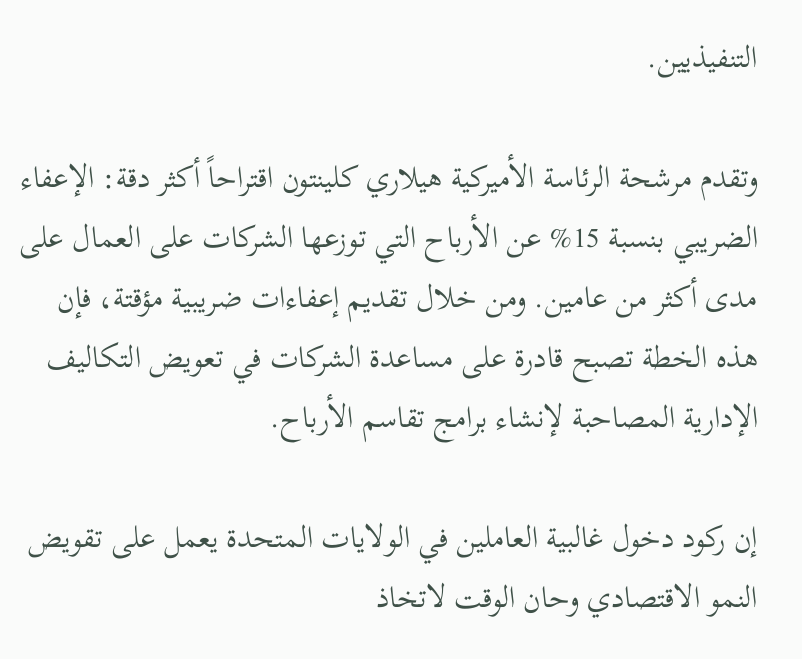التنفيذيين.

وتقدم مرشحة الرئاسة الأميركية هيلاري كلينتون اقتراحاً أكثر دقة: الإعفاء الضريبي بنسبة 15% عن الأرباح التي توزعها الشركات على العمال على مدى أكثر من عامين. ومن خلال تقديم إعفاءات ضريبية مؤقتة، فإن هذه الخطة تصبح قادرة على مساعدة الشركات في تعويض التكاليف الإدارية المصاحبة لإنشاء برامج تقاسم الأرباح.

إن ركود دخول غالبية العاملين في الولايات المتحدة يعمل على تقويض النمو الاقتصادي وحان الوقت لاتخاذ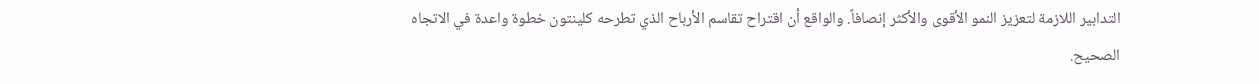التدابير اللازمة لتعزيز النمو الأقوى والأكثر إنصافاً. والواقع أن اقتراح تقاسم الأرباح الذي تطرحه كلينتون خطوة واعدة في الاتجاه الصحيح.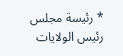* رئيسة مجلس رئيس الولايات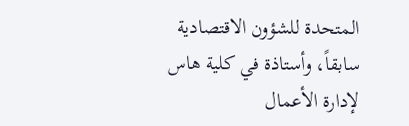المتحدة للشؤون الاقتصادية سابقاً، وأستاذة في كلية هاس لإدارة الأعمال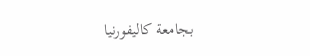بجامعة كاليفورنيا